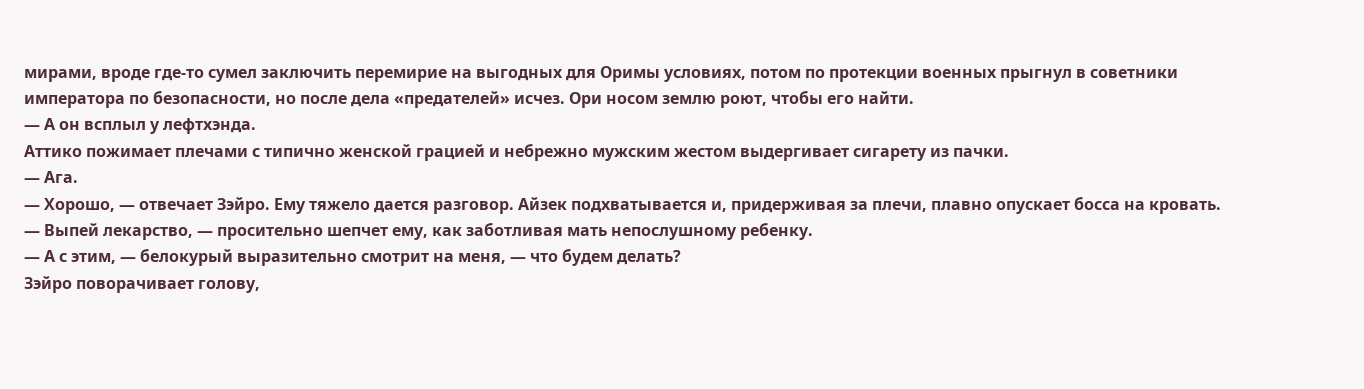мирами, вроде где-то сумел заключить перемирие на выгодных для Оримы условиях, потом по протекции военных прыгнул в советники императора по безопасности, но после дела «предателей» исчез. Ори носом землю роют, чтобы его найти.
— А он всплыл у лефтхэнда.
Аттико пожимает плечами с типично женской грацией и небрежно мужским жестом выдергивает сигарету из пачки.
— Ага.
— Хорошо, — отвечает Зэйро. Ему тяжело дается разговор. Айзек подхватывается и, придерживая за плечи, плавно опускает босса на кровать.
— Выпей лекарство, — просительно шепчет ему, как заботливая мать непослушному ребенку.
— А с этим, — белокурый выразительно смотрит на меня, — что будем делать?
Зэйро поворачивает голову,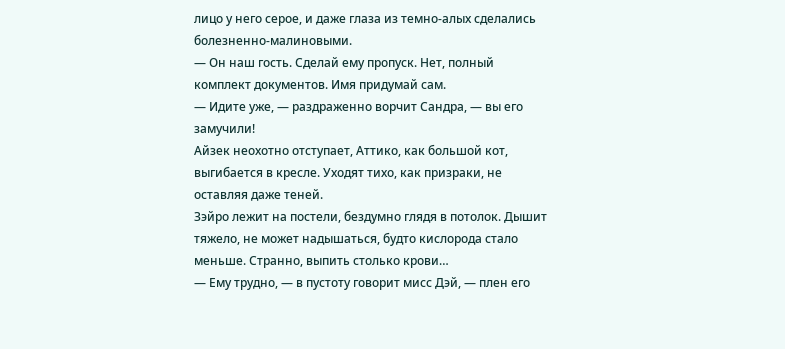лицо у него серое, и даже глаза из темно-алых сделались болезненно-малиновыми.
— Он наш гость. Сделай ему пропуск. Нет, полный комплект документов. Имя придумай сам.
— Идите уже, — раздраженно ворчит Сандра, — вы его замучили!
Айзек неохотно отступает, Аттико, как большой кот, выгибается в кресле. Уходят тихо, как призраки, не оставляя даже теней.
Зэйро лежит на постели, бездумно глядя в потолок. Дышит тяжело, не может надышаться, будто кислорода стало меньше. Странно, выпить столько крови…
— Ему трудно, — в пустоту говорит мисс Дэй, — плен его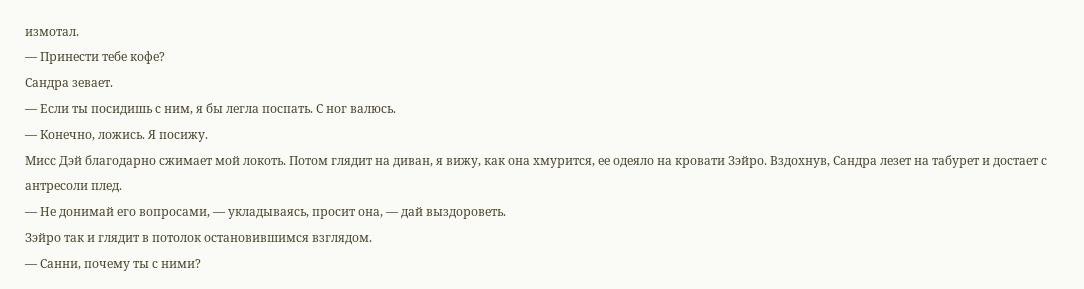измотал.
— Принести тебе кофе?
Сандра зевает.
— Если ты посидишь с ним, я бы легла поспать. С ног валюсь.
— Конечно, ложись. Я посижу.
Мисс Дэй благодарно сжимает мой локоть. Потом глядит на диван, я вижу, как она хмурится, ее одеяло на кровати Зэйро. Вздохнув, Сандра лезет на табурет и достает с антресоли плед.
— Не донимай его вопросами, — укладываясь, просит она, — дай выздороветь.
Зэйро так и глядит в потолок остановившимся взглядом.
— Санни, почему ты с ними?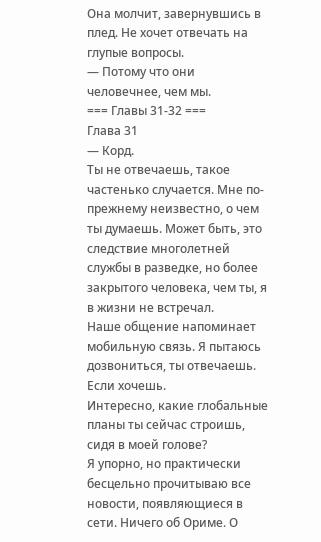Она молчит, завернувшись в плед. Не хочет отвечать на глупые вопросы.
— Потому что они человечнее, чем мы.
=== Главы 31-32 ===
Глава 31
— Корд.
Ты не отвечаешь, такое частенько случается. Мне по-прежнему неизвестно, о чем ты думаешь. Может быть, это следствие многолетней службы в разведке, но более закрытого человека, чем ты, я в жизни не встречал.
Наше общение напоминает мобильную связь. Я пытаюсь дозвониться, ты отвечаешь. Если хочешь.
Интересно, какие глобальные планы ты сейчас строишь, сидя в моей голове?
Я упорно, но практически бесцельно прочитываю все новости, появляющиеся в сети. Ничего об Ориме. О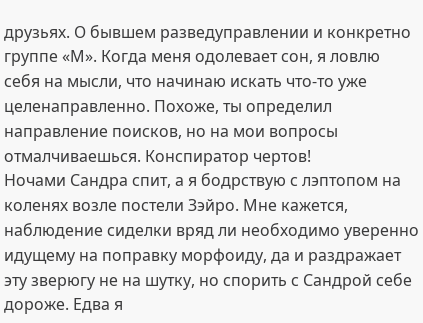друзьях. О бывшем разведуправлении и конкретно группе «М». Когда меня одолевает сон, я ловлю себя на мысли, что начинаю искать что-то уже целенаправленно. Похоже, ты определил направление поисков, но на мои вопросы отмалчиваешься. Конспиратор чертов!
Ночами Сандра спит, а я бодрствую с лэптопом на коленях возле постели Зэйро. Мне кажется, наблюдение сиделки вряд ли необходимо уверенно идущему на поправку морфоиду, да и раздражает эту зверюгу не на шутку, но спорить с Сандрой себе дороже. Едва я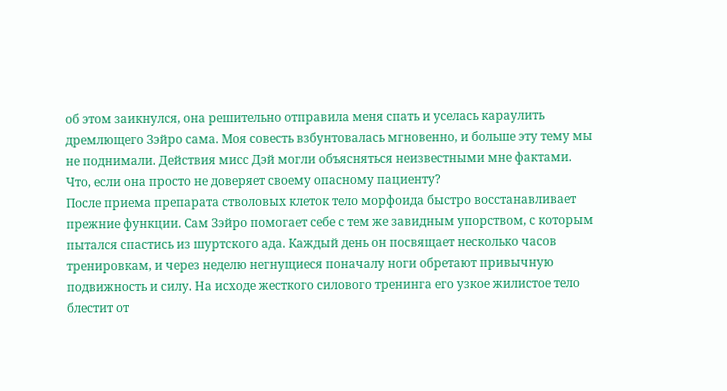об этом заикнулся, она решительно отправила меня спать и уселась караулить дремлющего Зэйро сама. Моя совесть взбунтовалась мгновенно, и больше эту тему мы не поднимали. Действия мисс Дэй могли объясняться неизвестными мне фактами. Что, если она просто не доверяет своему опасному пациенту?
После приема препарата стволовых клеток тело морфоида быстро восстанавливает прежние функции. Сам Зэйро помогает себе с тем же завидным упорством, с которым пытался спастись из шуртского ада. Каждый день он посвящает несколько часов тренировкам, и через неделю негнущиеся поначалу ноги обретают привычную подвижность и силу. На исходе жесткого силового тренинга его узкое жилистое тело блестит от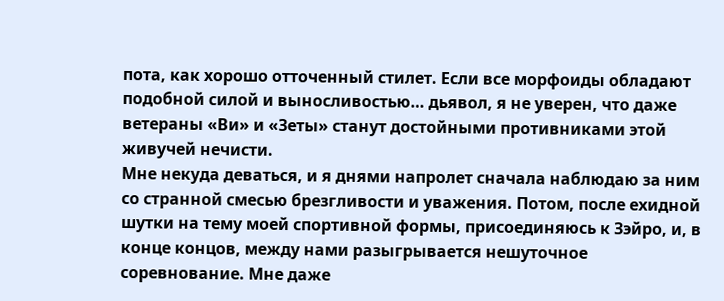пота, как хорошо отточенный стилет. Если все морфоиды обладают подобной силой и выносливостью… дьявол, я не уверен, что даже ветераны «Ви» и «Зеты» станут достойными противниками этой живучей нечисти.
Мне некуда деваться, и я днями напролет сначала наблюдаю за ним со странной смесью брезгливости и уважения. Потом, после ехидной шутки на тему моей спортивной формы, присоединяюсь к Зэйро, и, в конце концов, между нами разыгрывается нешуточное соревнование. Мне даже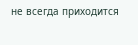не всегда приходится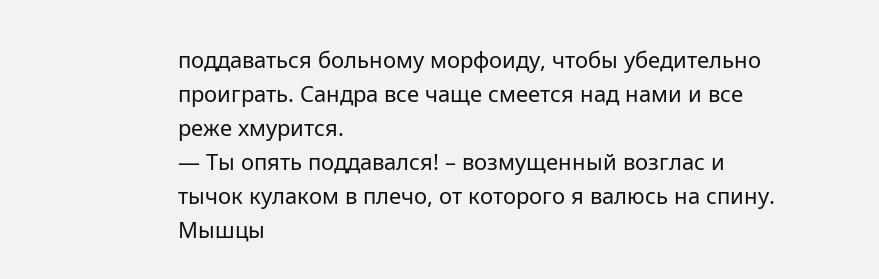поддаваться больному морфоиду, чтобы убедительно проиграть. Сандра все чаще смеется над нами и все реже хмурится.
— Ты опять поддавался! – возмущенный возглас и тычок кулаком в плечо, от которого я валюсь на спину. Мышцы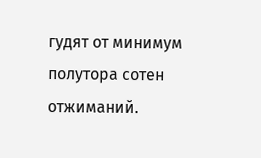гудят от минимум полутора сотен отжиманий.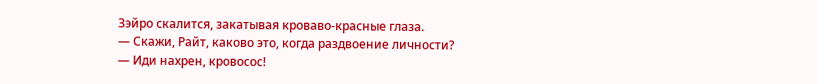Зэйро скалится, закатывая кроваво-красные глаза.
— Скажи, Райт, каково это, когда раздвоение личности?
— Иди нахрен, кровосос!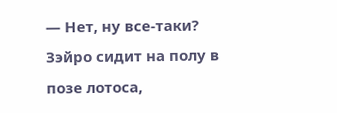— Нет, ну все-таки?
Зэйро сидит на полу в позе лотоса,